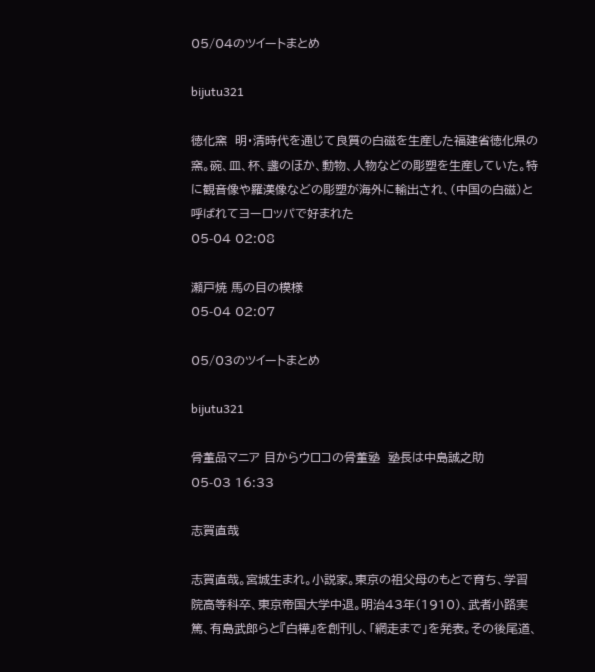05/04のツイートまとめ

bijutu321

徳化窯  明・清時代を通じて良質の白磁を生産した福建省徳化県の窯。碗、皿、杯、盞のほか、動物、人物などの彫塑を生産していた。特に観音像や羅漢像などの彫塑が海外に輸出され、(中国の白磁)と呼ばれてヨーロッパで好まれた
05-04 02:08

瀬戸焼 馬の目の模様
05-04 02:07

05/03のツイートまとめ

bijutu321

骨董品マニア 目からウロコの骨董塾  塾長は中島誠之助
05-03 16:33

志賀直哉

志賀直哉。宮城生まれ。小説家。東京の祖父母のもとで育ち、学習院高等科卒、東京帝国大学中退。明治43年(1910)、武者小路実篤、有島武郎らと『白樺』を創刊し、「網走まで」を発表。その後尾道、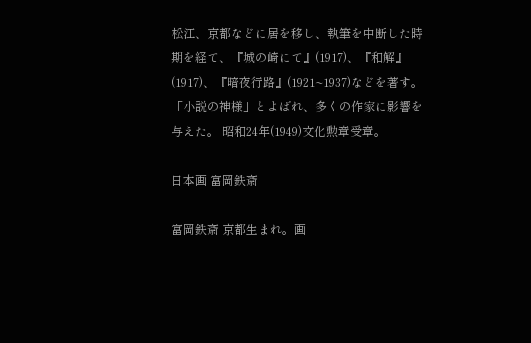松江、京都などに居を移し、執筆を中断した時期を経て、『城の崎にて』(1917)、『和解』(1917)、『暗夜行路』(1921~1937)などを著す。「小説の神様」とよばれ、多くの作家に影響を与えた。 昭和24年(1949)文化勲章受章。

日本画 富岡鉄斎

富岡鉄斎 京都生まれ。画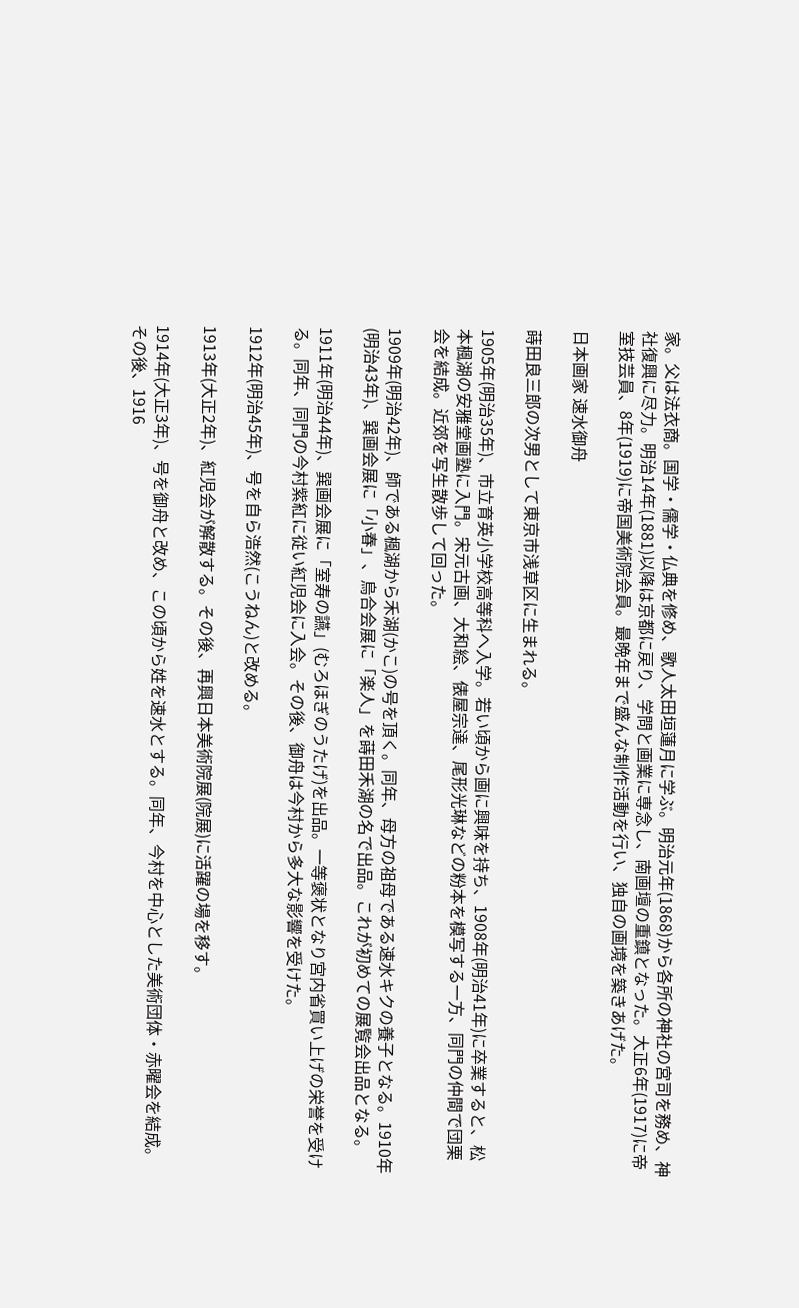家。父は法衣商。国学・儒学・仏典を修め、歌人太田垣蓮月に学ぶ。明治元年(1868)から各所の神社の宮司を務め、神社復興に尽力。明治14年(1881)以降は京都に戻り、学問と画業に専念し、南画壇の重鎮となった。大正6年(1917)に帝室技芸員、8年(1919)に帝国美術院会員。最晩年まで盛んな制作活動を行い、独自の画境を築きあげた。

日本画家 速水御舟

蒔田良三郎の次男として東京市浅草区に生まれる。

1905年(明治35年)、市立育英小学校高等科へ入学。若い頃から画に興味を持ち、1908年(明治41年)に卒業すると、松本楓湖の安雅堂画塾に入門。宋元古画、大和絵、俵屋宗達、尾形光琳などの粉本を模写する一方、同門の仲間で団栗会を結成。近郊を写生散歩して回った。

1909年(明治42年)、師である楓湖から禾湖(かこ)の号を頂く。同年、母方の祖母である速水キクの養子となる。1910年(明治43年)、巽画会展に「小春」、烏合会展に「楽人」を蒔田禾湖の名で出品。これが初めての展覧会出品となる。

1911年(明治44年)、巽画会展に「室寿の讌」(むろほぎのうたげ)を出品。一等褒状となり宮内省買い上げの栄誉を受ける。同年、同門の今村紫紅に従い紅児会に入会。その後、御舟は今村から多大な影響を受けた。

1912年(明治45年)、号を自ら浩然(こうねん)と改める。

1913年(大正2年)、紅児会が解散する。その後、再興日本美術院展(院展)に活躍の場を移す。

1914年(大正3年)、号を御舟と改め、この頃から姓を速水とする。同年、今村を中心とした美術団体・赤曜会を結成。その後、1916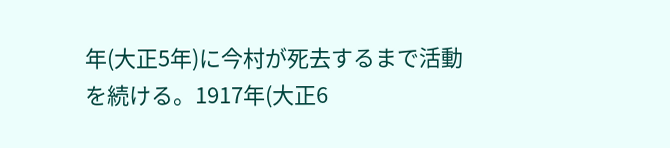年(大正5年)に今村が死去するまで活動を続ける。1917年(大正6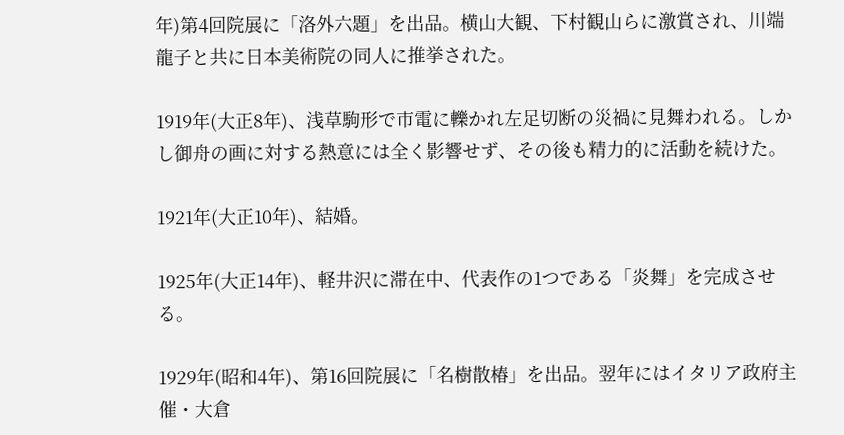年)第4回院展に「洛外六題」を出品。横山大観、下村観山らに激賞され、川端龍子と共に日本美術院の同人に推挙された。

1919年(大正8年)、浅草駒形で市電に轢かれ左足切断の災禍に見舞われる。しかし御舟の画に対する熱意には全く影響せず、その後も精力的に活動を続けた。

1921年(大正10年)、結婚。

1925年(大正14年)、軽井沢に滞在中、代表作の1つである「炎舞」を完成させる。

1929年(昭和4年)、第16回院展に「名樹散椿」を出品。翌年にはイタリア政府主催・大倉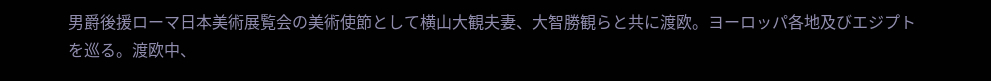男爵後援ローマ日本美術展覧会の美術使節として横山大観夫妻、大智勝観らと共に渡欧。ヨーロッパ各地及びエジプトを巡る。渡欧中、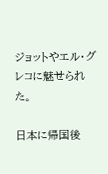ジョットやエル・グレコに魅せられた。

日本に帰国後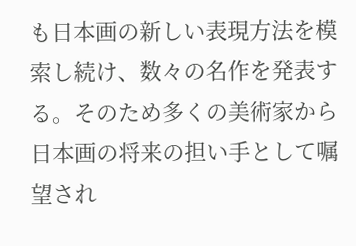も日本画の新しい表現方法を模索し続け、数々の名作を発表する。そのため多くの美術家から日本画の将来の担い手として嘱望され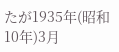たが1935年(昭和10年)3月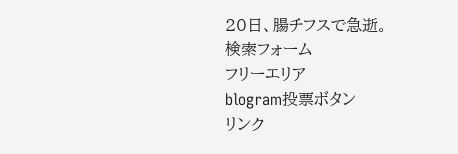20日、腸チフスで急逝。
検索フォーム
フリーエリア
blogram投票ボタン
リンク